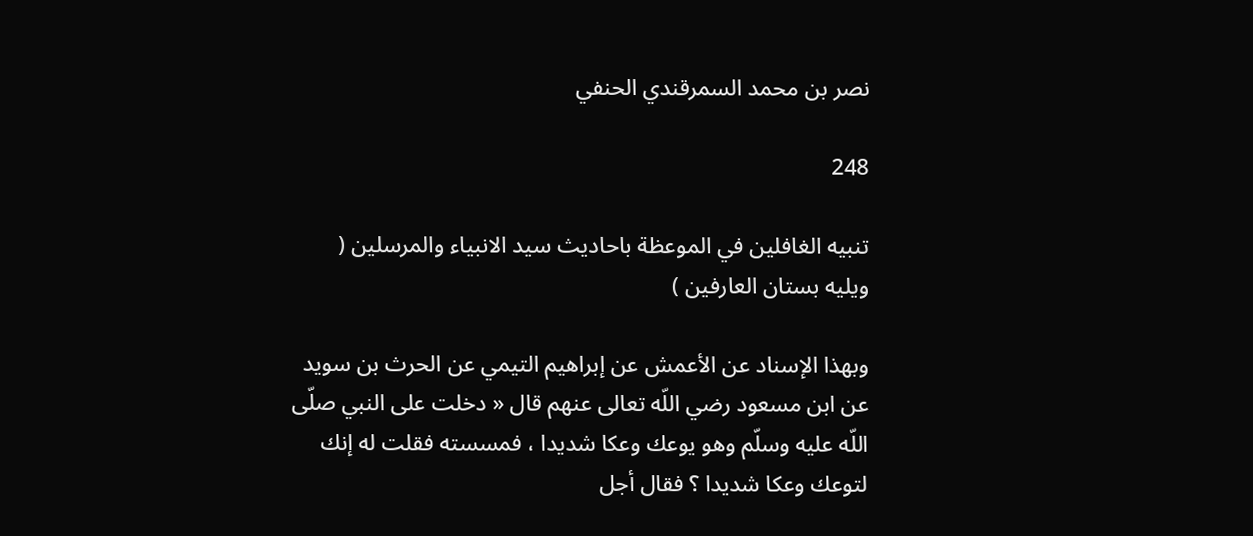نصر بن محمد السمرقندي الحنفي

248

تنبيه الغافلين في الموعظة باحاديث سيد الانبياء والمرسلين ( ويليه بستان العارفين )

وبهذا الإسناد عن الأعمش عن إبراهيم التيمي عن الحرث بن سويد عن ابن مسعود رضي اللّه تعالى عنهم قال « دخلت على النبي صلّى اللّه عليه وسلّم وهو يوعك وعكا شديدا ، فمسسته فقلت له إنك لتوعك وعكا شديدا ؟ فقال أجل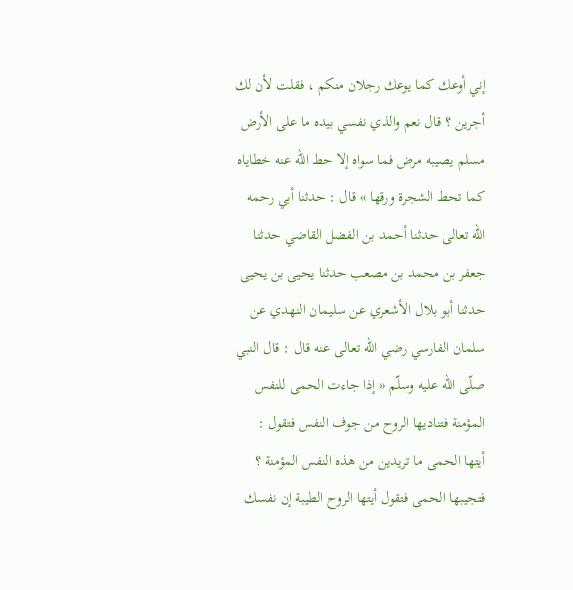إني أوعك كما يوعك رجلان منكم ، فقلت لأن لك أجرين ؟ قال نعم والذي نفسي بيده ما على الأرض مسلم يصيبه مرض فما سواه إلا حط اللّه عنه خطاياه كما تحط الشجرة ورقها » قال : حدثنا أبي رحمه اللّه تعالى حدثنا أحمد بن الفضل القاضي حدثنا جعفر بن محمد بن مصعب حدثنا يحيى بن يحيى حدثنا أبو بلال الأشعري عن سليمان النهدي عن سلمان الفارسي رضي اللّه تعالى عنه قال : قال النبي صلّى اللّه عليه وسلّم « إذا جاءت الحمى للنفس المؤمنة فتناديها الروح من جوف النفس فتقول : أيتها الحمى ما تريدين من هذه النفس المؤمنة ؟ فتجيبها الحمى فتقول أيتها الروح الطيبة إن نفسك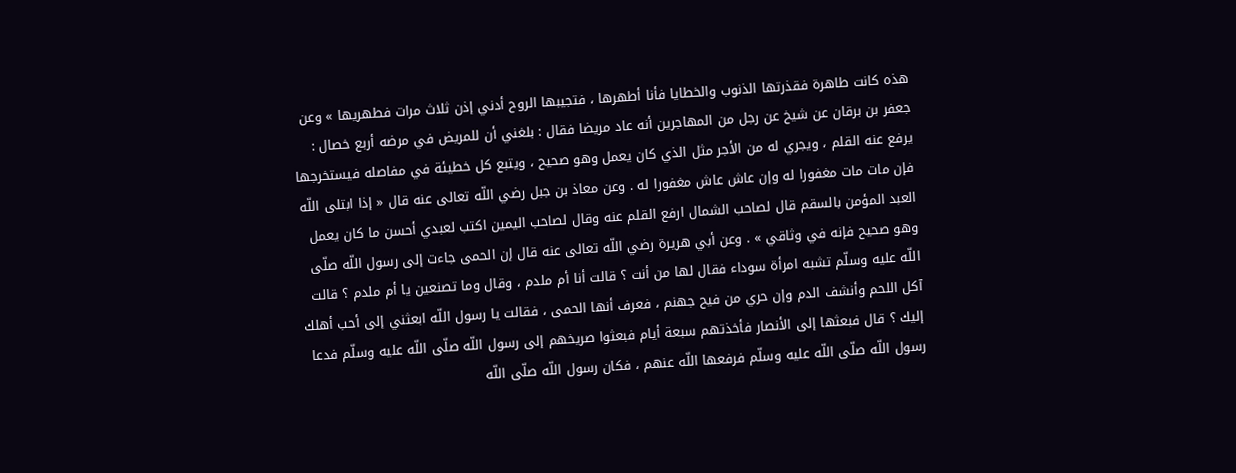هذه كانت طاهرة فقذرتها الذنوب والخطايا فأنا أطهرها ، فتجيبها الروح أدني إذن ثلاث مرات فطهريها » وعن جعفر بن برقان عن شيخ عن رجل من المهاجرين أنه عاد مريضا فقال : بلغني أن للمريض في مرضه أربع خصال : يرفع عنه القلم ، ويجري له من الأجر مثل الذي كان يعمل وهو صحيح ، ويتبع كل خطيئة في مفاصله فيستخرجها فإن مات مات مغفورا له وإن عاش عاش مغفورا له . وعن معاذ بن جبل رضي اللّه تعالى عنه قال « إذا ابتلى اللّه العبد المؤمن بالسقم قال لصاحب الشمال ارفع القلم عنه وقال لصاحب اليمين اكتب لعبدي أحسن ما كان يعمل وهو صحيح فإنه في وثاقي » . وعن أبي هريرة رضي اللّه تعالى عنه قال إن الحمى جاءت إلى رسول اللّه صلّى اللّه عليه وسلّم تشبه امرأة سوداء فقال لها من أنت ؟ قالت أنا أم ملدم ، وقال وما تصنعين يا أم ملدم ؟ قالت آكل اللحم وأنشف الدم وإن حري من فيح جهنم ، فعرف أنها الحمى ، فقالت يا رسول اللّه ابعثني إلى أحب أهلك إليك ؟ قال فبعثها إلى الأنصار فأخذتهم سبعة أيام فبعثوا صريخهم إلى رسول اللّه صلّى اللّه عليه وسلّم فدعا رسول اللّه صلّى اللّه عليه وسلّم فرفعها اللّه عنهم ، فكان رسول اللّه صلّى اللّه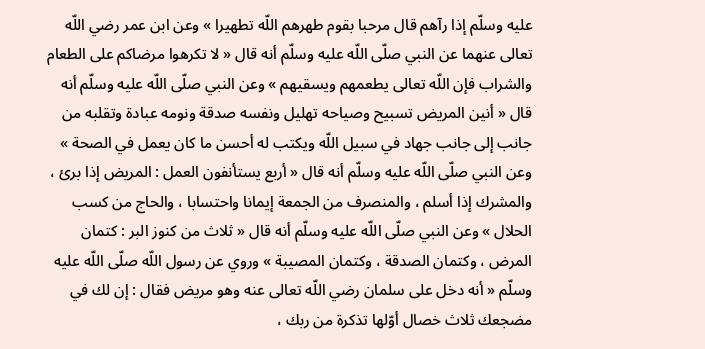عليه وسلّم إذا رآهم قال مرحبا بقوم طهرهم اللّه تطهيرا » وعن ابن عمر رضي اللّه تعالى عنهما عن النبي صلّى اللّه عليه وسلّم أنه قال « لا تكرهوا مرضاكم على الطعام والشراب فإن اللّه تعالى يطعمهم ويسقيهم » وعن النبي صلّى اللّه عليه وسلّم أنه قال « أنين المريض تسبيح وصياحه تهليل ونفسه صدقة ونومه عبادة وتقلبه من جانب إلى جانب جهاد في سبيل اللّه ويكتب له أحسن ما كان يعمل في الصحة » وعن النبي صلّى اللّه عليه وسلّم أنه قال « أربع يستأنفون العمل : المريض إذا برئ ، والمشرك إذا أسلم ، والمنصرف من الجمعة إيمانا واحتسابا ، والحاج من كسب الحلال » وعن النبي صلّى اللّه عليه وسلّم أنه قال « ثلاث من كنوز البر : كتمان المرض ، وكتمان الصدقة ، وكتمان المصيبة » وروي عن رسول اللّه صلّى اللّه عليه وسلّم « أنه دخل على سلمان رضي اللّه تعالى عنه وهو مريض فقال : إن لك في مضجعك ثلاث خصال أوّلها تذكرة من ربك ،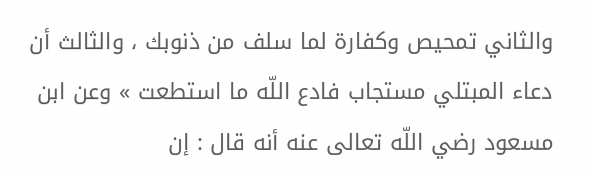والثاني تمحيص وكفارة لما سلف من ذنوبك ، والثالث أن دعاء المبتلي مستجاب فادع اللّه ما استطعت » وعن ابن مسعود رضي اللّه تعالى عنه أنه قال : إن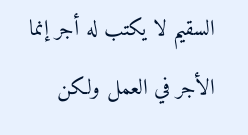السقيم لا يكتب له أجر إنما الأجر في العمل ولكن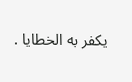يكفر به الخطايا .